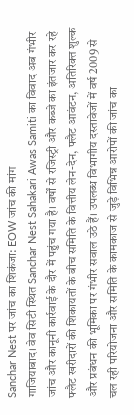Sanchar Nest पर जांच का शिकंजा: EOW जांच की मांग
गाजियाबाद। वेव सिटी स्थित Sanchar Nest Sahakari Awas Samiti का विवाद अब गंभीर जांच और कानूनी कार्रवाई के दौर में पहुंच गया है। वर्षों से रजिस्ट्री और कब्जे का इंतजार कर रहे फ्लैट खरीदारों की शिकायतों के बीच समिति के वित्तीय लेन-देन, फ्लैट आवंटन, अतिरिक्त शुल्क और प्रबंधन की भूमिका पर गंभीर सवाल उठे हैं। उपलब्ध विभागीय दस्तावेजों में वर्ष 2009 से चल रही परियोजना और समिति के कामकाज से जुड़े विभिन्न आरोपों की जांच का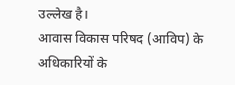उल्लेख है।
आवास विकास परिषद (आविप) के अधिकारियों के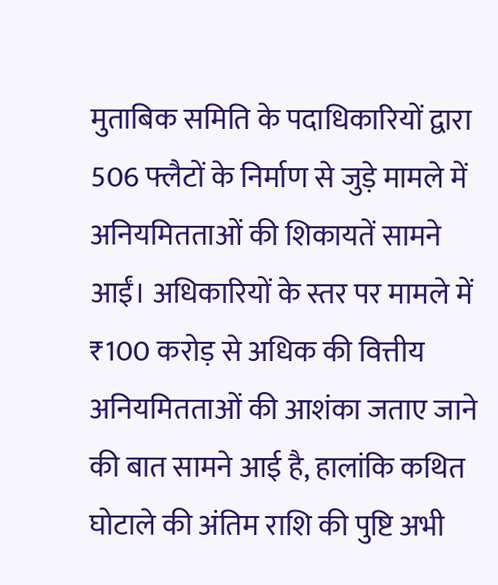मुताबिक समिति के पदाधिकारियों द्वारा 506 फ्लैटों के निर्माण से जुड़े मामले में अनियमितताओं की शिकायतें सामने आईं। अधिकारियों के स्तर पर मामले में ₹100 करोड़ से अधिक की वित्तीय अनियमितताओं की आशंका जताए जाने की बात सामने आई है, हालांकि कथित घोटाले की अंतिम राशि की पुष्टि अभी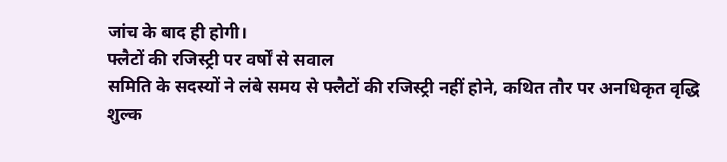जांच के बाद ही होगी।
फ्लैटों की रजिस्ट्री पर वर्षों से सवाल
समिति के सदस्यों ने लंबे समय से फ्लैटों की रजिस्ट्री नहीं होने, कथित तौर पर अनधिकृत वृद्धि शुल्क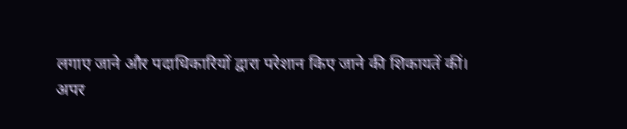लगाए जाने और पदाधिकारियों द्वारा परेशान किए जाने की शिकायतें कीं।
अपर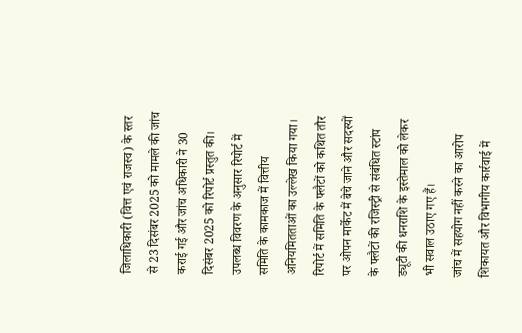जिलाधिकारी (वित्त एवं राजस्व) के स्तर से 23 दिसंबर 2025 को मामले की जांच कराई गई और जांच अधिकारी ने 30 दिसंबर 2025 को रिपोर्ट प्रस्तुत की। उपलब्ध विवरण के अनुसार रिपोर्ट में समिति के कामकाज में वित्तीय अनियमितताओं का उल्लेख किया गया।
रिपोर्ट में समिति के फ्लैटों को कथित तौर पर ओपन मार्केट में बेचे जाने और सदस्यों के फ्लैटों की रजिस्ट्री से संबंधित स्टांप ड्यूटी की धनराशि के इस्तेमाल को लेकर भी सवाल उठाए गए हैं।
जांच में सहयोग नहीं करने का आरोप
शिकायत और विभागीय कार्रवाई में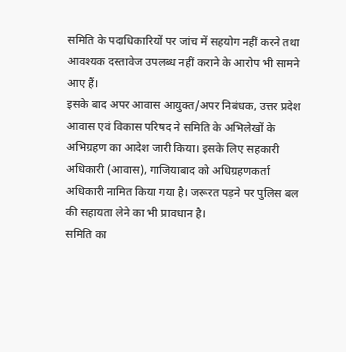समिति के पदाधिकारियों पर जांच में सहयोग नहीं करने तथा आवश्यक दस्तावेज उपलब्ध नहीं कराने के आरोप भी सामने आए हैं।
इसके बाद अपर आवास आयुक्त/अपर निबंधक, उत्तर प्रदेश आवास एवं विकास परिषद ने समिति के अभिलेखों के अभिग्रहण का आदेश जारी किया। इसके लिए सहकारी अधिकारी (आवास), गाजियाबाद को अधिग्रहणकर्ता अधिकारी नामित किया गया है। जरूरत पड़ने पर पुलिस बल की सहायता लेने का भी प्रावधान है।
समिति का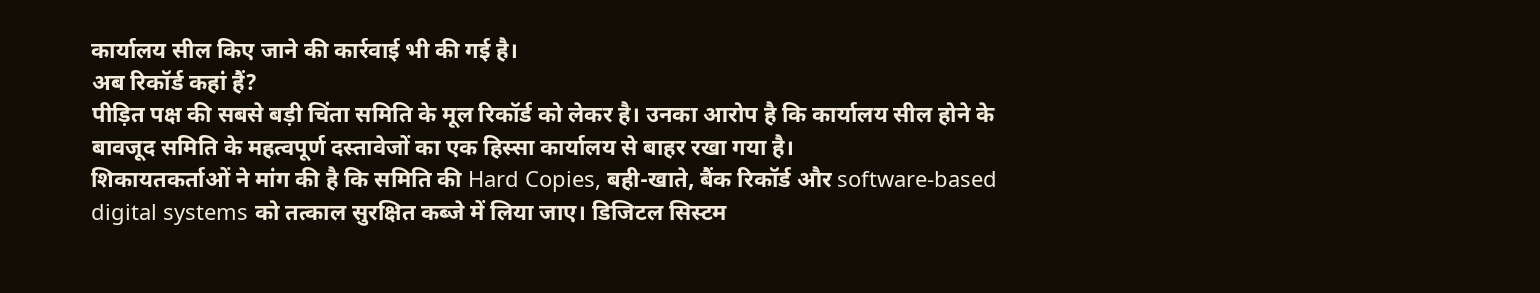कार्यालय सील किए जाने की कार्रवाई भी की गई है।
अब रिकॉर्ड कहां हैं?
पीड़ित पक्ष की सबसे बड़ी चिंता समिति के मूल रिकॉर्ड को लेकर है। उनका आरोप है कि कार्यालय सील होने के बावजूद समिति के महत्वपूर्ण दस्तावेजों का एक हिस्सा कार्यालय से बाहर रखा गया है।
शिकायतकर्ताओं ने मांग की है कि समिति की Hard Copies, बही-खाते, बैंक रिकॉर्ड और software-based digital systems को तत्काल सुरक्षित कब्जे में लिया जाए। डिजिटल सिस्टम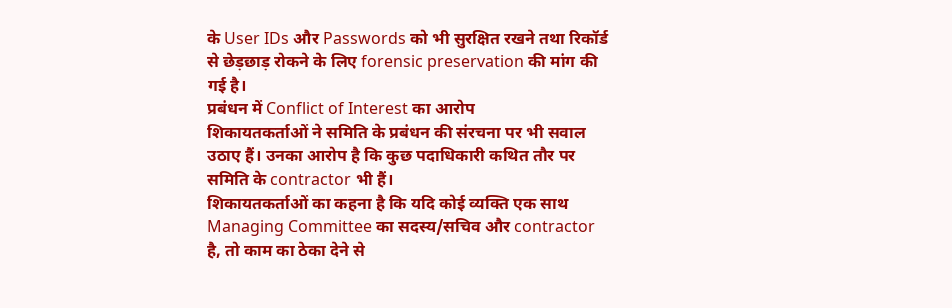के User IDs और Passwords को भी सुरक्षित रखने तथा रिकॉर्ड से छेड़छाड़ रोकने के लिए forensic preservation की मांग की गई है।
प्रबंधन में Conflict of Interest का आरोप
शिकायतकर्ताओं ने समिति के प्रबंधन की संरचना पर भी सवाल उठाए हैं। उनका आरोप है कि कुछ पदाधिकारी कथित तौर पर समिति के contractor भी हैं।
शिकायतकर्ताओं का कहना है कि यदि कोई व्यक्ति एक साथ Managing Committee का सदस्य/सचिव और contractor है, तो काम का ठेका देने से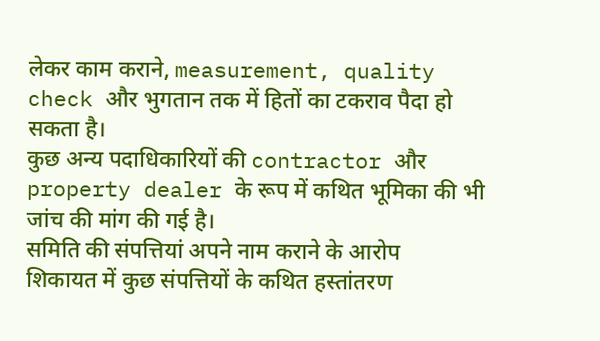लेकर काम कराने, measurement, quality check और भुगतान तक में हितों का टकराव पैदा हो सकता है।
कुछ अन्य पदाधिकारियों की contractor और property dealer के रूप में कथित भूमिका की भी जांच की मांग की गई है।
समिति की संपत्तियां अपने नाम कराने के आरोप
शिकायत में कुछ संपत्तियों के कथित हस्तांतरण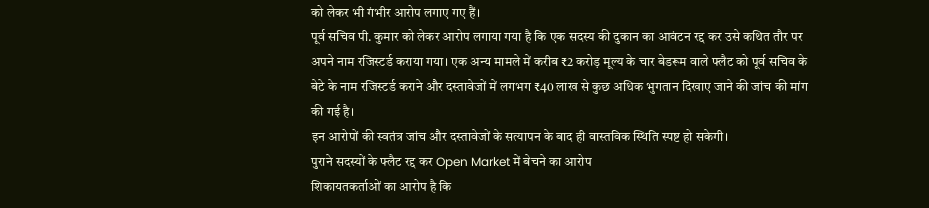को लेकर भी गंभीर आरोप लगाए गए हैं।
पूर्व सचिव पी. कुमार को लेकर आरोप लगाया गया है कि एक सदस्य की दुकान का आवंटन रद्द कर उसे कथित तौर पर अपने नाम रजिस्टर्ड कराया गया। एक अन्य मामले में करीब ₹2 करोड़ मूल्य के चार बेडरूम वाले फ्लैट को पूर्व सचिव के बेटे के नाम रजिस्टर्ड कराने और दस्तावेजों में लगभग ₹40 लाख से कुछ अधिक भुगतान दिखाए जाने की जांच की मांग की गई है।
इन आरोपों की स्वतंत्र जांच और दस्तावेजों के सत्यापन के बाद ही वास्तविक स्थिति स्पष्ट हो सकेगी।
पुराने सदस्यों के फ्लैट रद्द कर Open Market में बेचने का आरोप
शिकायतकर्ताओं का आरोप है कि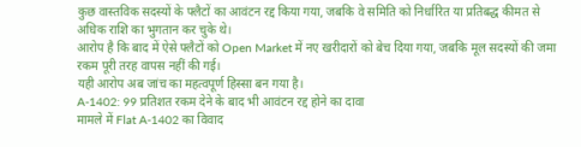कुछ वास्तविक सदस्यों के फ्लैटों का आवंटन रद्द किया गया, जबकि वे समिति को निर्धारित या प्रतिबद्ध कीमत से अधिक राशि का भुगतान कर चुके थे।
आरोप है कि बाद में ऐसे फ्लैटों को Open Market में नए खरीदारों को बेच दिया गया, जबकि मूल सदस्यों की जमा रकम पूरी तरह वापस नहीं की गई।
यही आरोप अब जांच का महत्वपूर्ण हिस्सा बन गया है।
A-1402: 99 प्रतिशत रकम देने के बाद भी आवंटन रद्द होने का दावा
मामले में Flat A-1402 का विवाद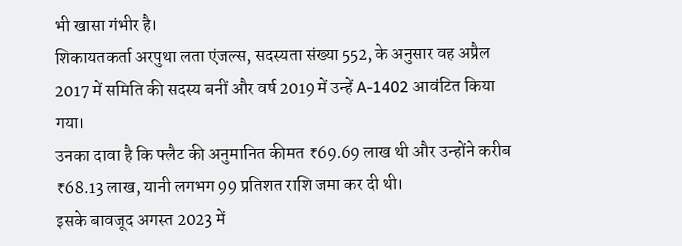भी खासा गंभीर है।
शिकायतकर्ता अरपुथा लता एंजल्स, सदस्यता संख्या 552, के अनुसार वह अप्रैल 2017 में समिति की सदस्य बनीं और वर्ष 2019 में उन्हें A-1402 आवंटित किया गया।
उनका दावा है कि फ्लैट की अनुमानित कीमत ₹69.69 लाख थी और उन्होंने करीब ₹68.13 लाख, यानी लगभग 99 प्रतिशत राशि जमा कर दी थी।
इसके बावजूद अगस्त 2023 में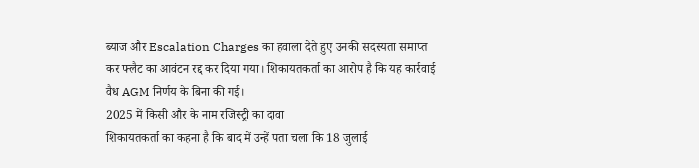ब्याज और Escalation Charges का हवाला देते हुए उनकी सदस्यता समाप्त कर फ्लैट का आवंटन रद्द कर दिया गया। शिकायतकर्ता का आरोप है कि यह कार्रवाई वैध AGM निर्णय के बिना की गई।
2025 में किसी और के नाम रजिस्ट्री का दावा
शिकायतकर्ता का कहना है कि बाद में उन्हें पता चला कि 18 जुलाई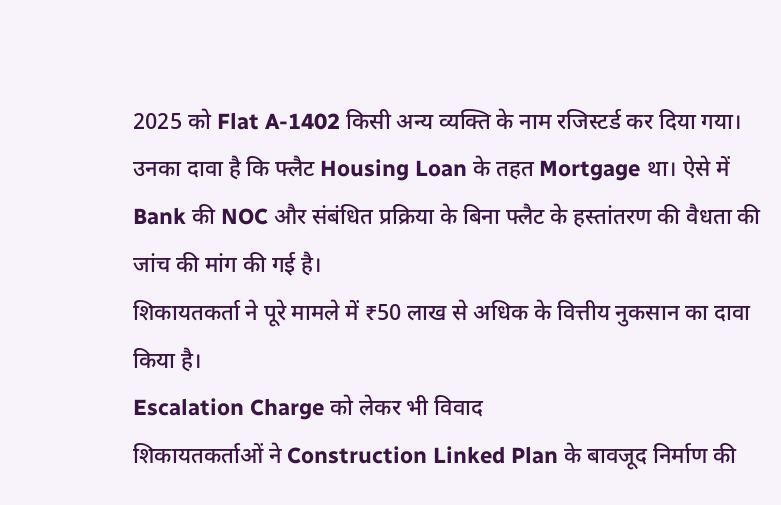2025 को Flat A-1402 किसी अन्य व्यक्ति के नाम रजिस्टर्ड कर दिया गया।
उनका दावा है कि फ्लैट Housing Loan के तहत Mortgage था। ऐसे में Bank की NOC और संबंधित प्रक्रिया के बिना फ्लैट के हस्तांतरण की वैधता की जांच की मांग की गई है।
शिकायतकर्ता ने पूरे मामले में ₹50 लाख से अधिक के वित्तीय नुकसान का दावा किया है।
Escalation Charge को लेकर भी विवाद
शिकायतकर्ताओं ने Construction Linked Plan के बावजूद निर्माण की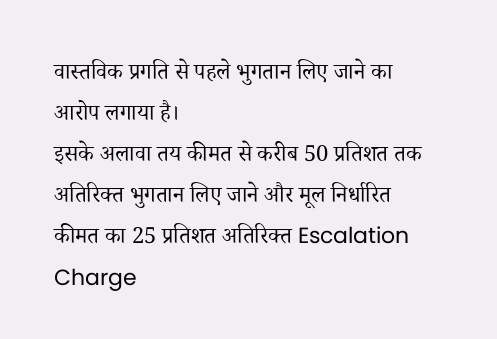वास्तविक प्रगति से पहले भुगतान लिए जाने का आरोप लगाया है।
इसके अलावा तय कीमत से करीब 50 प्रतिशत तक अतिरिक्त भुगतान लिए जाने और मूल निर्धारित कीमत का 25 प्रतिशत अतिरिक्त Escalation Charge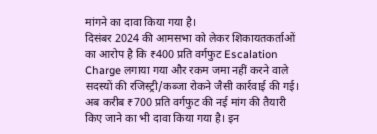मांगने का दावा किया गया है।
दिसंबर 2024 की आमसभा को लेकर शिकायतकर्ताओं का आरोप है कि ₹400 प्रति वर्गफुट Escalation Charge लगाया गया और रकम जमा नहीं करने वाले सदस्यों की रजिस्ट्री/कब्जा रोकने जैसी कार्रवाई की गई।
अब करीब ₹700 प्रति वर्गफुट की नई मांग की तैयारी किए जाने का भी दावा किया गया है। इन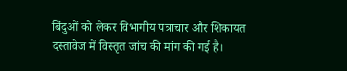बिंदुओं को लेकर विभागीय पत्राचार और शिकायत दस्तावेज में विस्तृत जांच की मांग की गई है।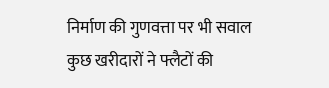निर्माण की गुणवत्ता पर भी सवाल
कुछ खरीदारों ने फ्लैटों की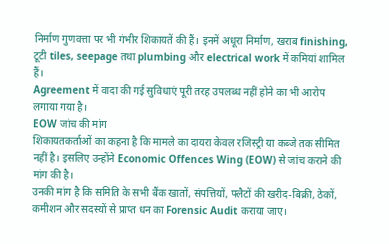निर्माण गुणवत्ता पर भी गंभीर शिकायतें की हैं। इनमें अधूरा निर्माण, खराब finishing, टूटी tiles, seepage तथा plumbing और electrical work में कमियां शामिल हैं।
Agreement में वादा की गई सुविधाएं पूरी तरह उपलब्ध नहीं होने का भी आरोप लगाया गया है।
EOW जांच की मांग
शिकायतकर्ताओं का कहना है कि मामले का दायरा केवल रजिस्ट्री या कब्जे तक सीमित नहीं है। इसलिए उन्होंने Economic Offences Wing (EOW) से जांच कराने की मांग की है।
उनकी मांग है कि समिति के सभी बैंक खातों, संपत्तियों, फ्लैटों की खरीद-बिक्री, ठेकों, कमीशन और सदस्यों से प्राप्त धन का Forensic Audit कराया जाए।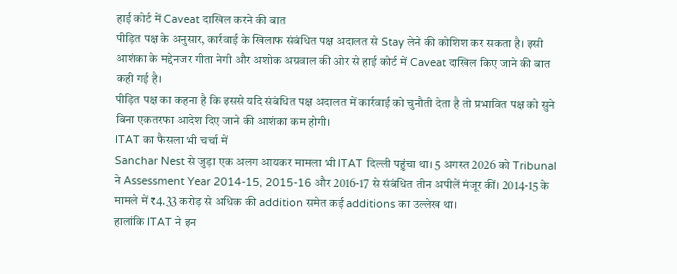हाई कोर्ट में Caveat दाखिल करने की बात
पीड़ित पक्ष के अनुसार, कार्रवाई के खिलाफ संबंधित पक्ष अदालत से Stay लेने की कोशिश कर सकता है। इसी आशंका के मद्देनजर गीता नेगी और अशोक अग्रवाल की ओर से हाई कोर्ट में Caveat दाखिल किए जाने की बात कही गई है।
पीड़ित पक्ष का कहना है कि इससे यदि संबंधित पक्ष अदालत में कार्रवाई को चुनौती देता है तो प्रभावित पक्ष को सुने बिना एकतरफा आदेश दिए जाने की आशंका कम होगी।
ITAT का फैसला भी चर्चा में
Sanchar Nest से जुड़ा एक अलग आयकर मामला भी ITAT दिल्ली पहुंचा था। 5 अगस्त 2026 को Tribunal ने Assessment Year 2014-15, 2015-16 और 2016-17 से संबंधित तीन अपीलें मंजूर कीं। 2014-15 के मामले में ₹4.33 करोड़ से अधिक की addition समेत कई additions का उल्लेख था।
हालांकि ITAT ने इन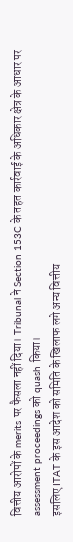वित्तीय आरोपों के merits पर फैसला नहीं दिया। Tribunal ने Section 153C के तहत कार्रवाई के अधिकार क्षेत्र के आधार पर assessment proceedings को quash किया।
इसलिए ITAT के इस आदेश को समिति के खिलाफ लगे अन्य वित्तीय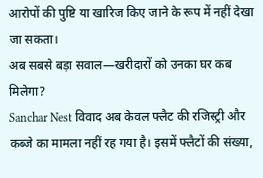आरोपों की पुष्टि या खारिज किए जाने के रूप में नहीं देखा जा सकता।
अब सबसे बड़ा सवाल—खरीदारों को उनका घर कब मिलेगा?
Sanchar Nest विवाद अब केवल फ्लैट की रजिस्ट्री और कब्जे का मामला नहीं रह गया है। इसमें फ्लैटों की संख्या,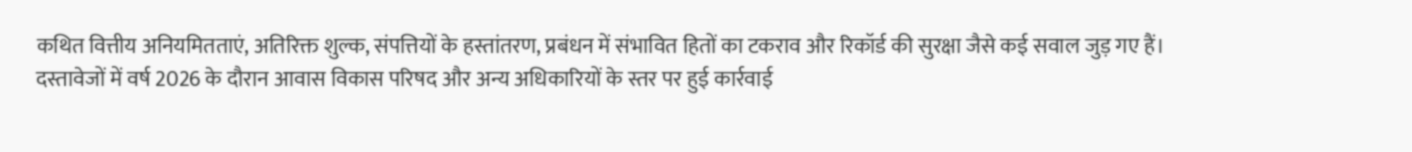कथित वित्तीय अनियमितताएं, अतिरिक्त शुल्क, संपत्तियों के हस्तांतरण, प्रबंधन में संभावित हितों का टकराव और रिकॉर्ड की सुरक्षा जैसे कई सवाल जुड़ गए हैं।
दस्तावेजों में वर्ष 2026 के दौरान आवास विकास परिषद और अन्य अधिकारियों के स्तर पर हुई कार्रवाई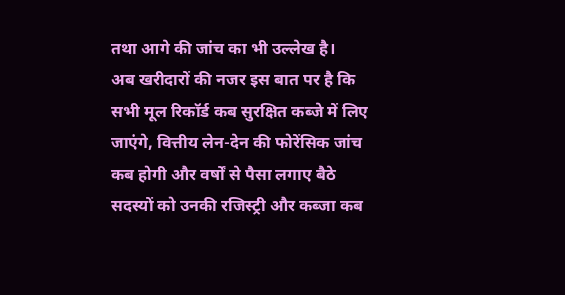तथा आगे की जांच का भी उल्लेख है।
अब खरीदारों की नजर इस बात पर है कि सभी मूल रिकॉर्ड कब सुरक्षित कब्जे में लिए जाएंगे, वित्तीय लेन-देन की फोरेंसिक जांच कब होगी और वर्षों से पैसा लगाए बैठे सदस्यों को उनकी रजिस्ट्री और कब्जा कब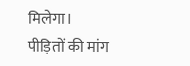मिलेगा।
पीड़ितों की मांग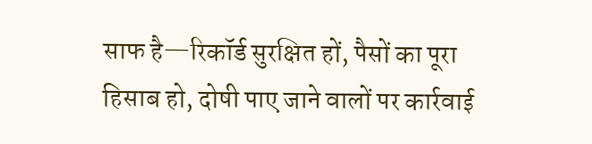साफ है—रिकॉर्ड सुरक्षित हों, पैसों का पूरा हिसाब हो, दोषी पाए जाने वालों पर कार्रवाई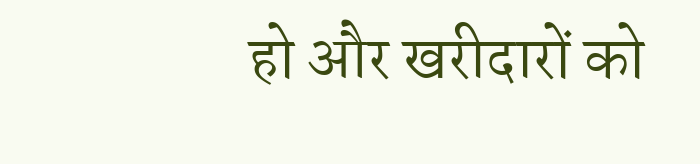हो और खरीदारों को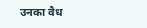उनका वैध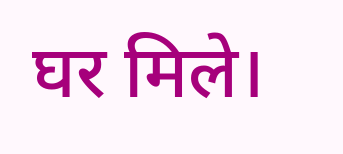घर मिले।